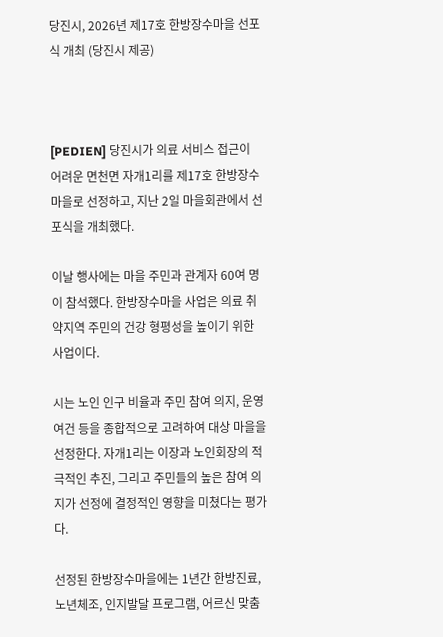당진시, 2026년 제17호 한방장수마을 선포식 개최 (당진시 제공)



[PEDIEN] 당진시가 의료 서비스 접근이 어려운 면천면 자개1리를 제17호 한방장수마을로 선정하고, 지난 2일 마을회관에서 선포식을 개최했다.

이날 행사에는 마을 주민과 관계자 60여 명이 참석했다. 한방장수마을 사업은 의료 취약지역 주민의 건강 형평성을 높이기 위한 사업이다.

시는 노인 인구 비율과 주민 참여 의지, 운영 여건 등을 종합적으로 고려하여 대상 마을을 선정한다. 자개1리는 이장과 노인회장의 적극적인 추진, 그리고 주민들의 높은 참여 의지가 선정에 결정적인 영향을 미쳤다는 평가다.

선정된 한방장수마을에는 1년간 한방진료, 노년체조, 인지발달 프로그램, 어르신 맞춤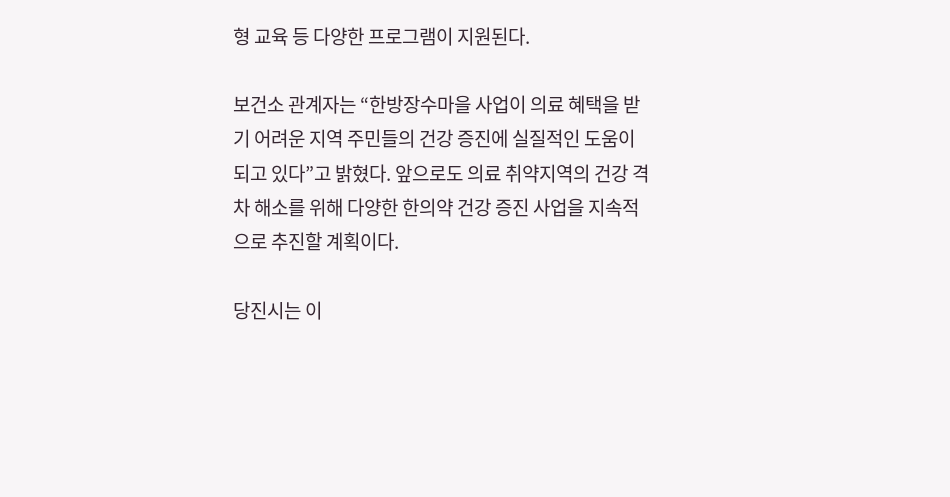형 교육 등 다양한 프로그램이 지원된다.

보건소 관계자는 “한방장수마을 사업이 의료 혜택을 받기 어려운 지역 주민들의 건강 증진에 실질적인 도움이 되고 있다”고 밝혔다. 앞으로도 의료 취약지역의 건강 격차 해소를 위해 다양한 한의약 건강 증진 사업을 지속적으로 추진할 계획이다.

당진시는 이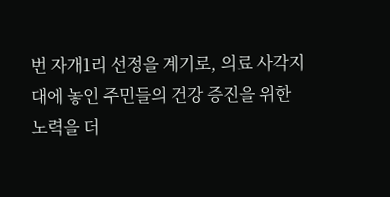번 자개1리 선정을 계기로, 의료 사각지대에 놓인 주민들의 건강 증진을 위한 노력을 더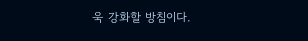욱 강화할 방침이다.